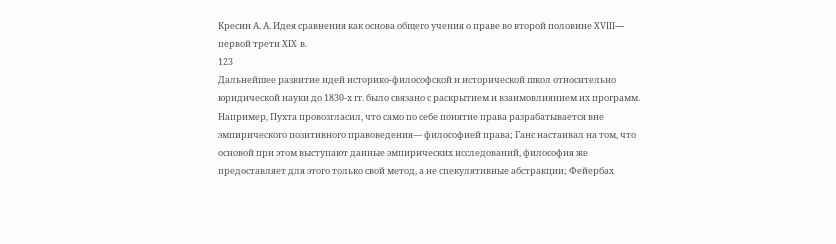Кресин А. А. Идея сравнения как основа общего учения о праве во второй половине XVIII— первой трети XIX в.
123
Дальнейшее развитие идей историко-философской и исторической школ относительно юридической науки до 1830-х гг. было связано с раскрытием и взаимовлиянием их программ. Например, Пухта провозгласил, что само по себе понятие права разрабатывается вне эмпирического позитивного правоведения— философией права; Ганс настаивал на том, что основой при этом выступают данные эмпирических исследований, философия же предоставляет для этого только свой метод, а не спекулятивные абстракции; Фейербах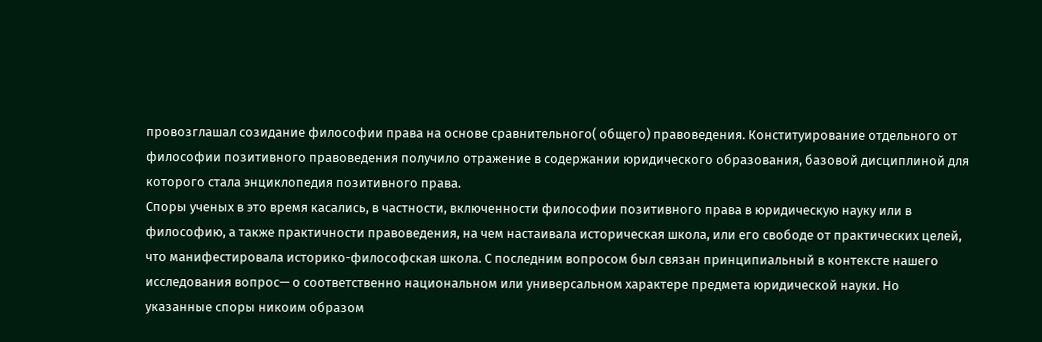провозглашал созидание философии права на основе сравнительного( общего) правоведения. Конституирование отдельного от философии позитивного правоведения получило отражение в содержании юридического образования, базовой дисциплиной для которого стала энциклопедия позитивного права.
Споры ученых в это время касались, в частности, включенности философии позитивного права в юридическую науку или в философию, а также практичности правоведения, на чем настаивала историческая школа, или его свободе от практических целей, что манифестировала историко-философская школа. С последним вопросом был связан принципиальный в контексте нашего исследования вопрос— о соответственно национальном или универсальном характере предмета юридической науки. Но указанные споры никоим образом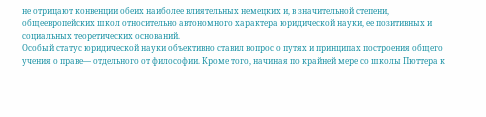не отрицают конвенции обеих наиболее влиятельных немецких и, в значительной степени, общеевропейских школ относительно автономного характера юридической науки, ее позитивных и социальных теоретических оснований.
Особый статус юридической науки объективно ставил вопрос о путях и принципах построения общего учения о праве— отдельного от философии. Кроме того, начиная по крайней мере со школы Пюттера к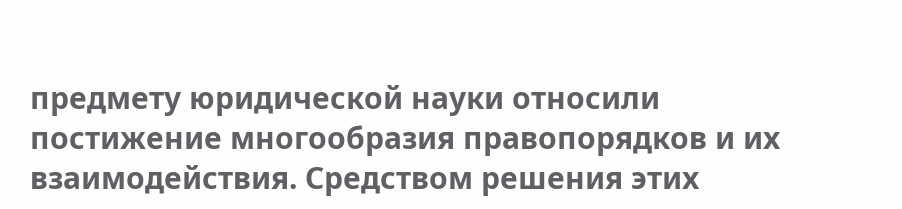предмету юридической науки относили постижение многообразия правопорядков и их взаимодействия. Средством решения этих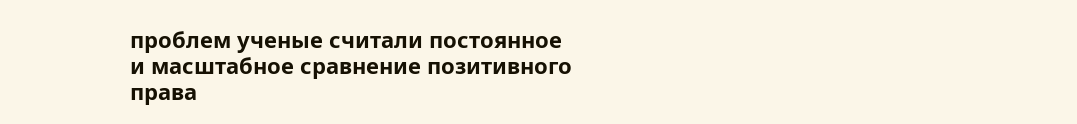проблем ученые считали постоянное и масштабное сравнение позитивного права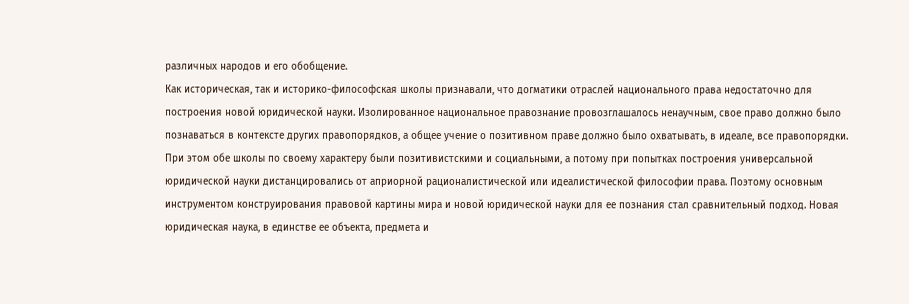различных народов и его обобщение.
Как историческая, так и историко-философская школы признавали, что догматики отраслей национального права недостаточно для построения новой юридической науки. Изолированное национальное правознание провозглашалось ненаучным, свое право должно было познаваться в контексте других правопорядков, а общее учение о позитивном праве должно было охватывать, в идеале, все правопорядки. При этом обе школы по своему характеру были позитивистскими и социальными, а потому при попытках построения универсальной юридической науки дистанцировались от априорной рационалистической или идеалистической философии права. Поэтому основным инструментом конструирования правовой картины мира и новой юридической науки для ее познания стал сравнительный подход. Новая юридическая наука, в единстве ее объекта, предмета и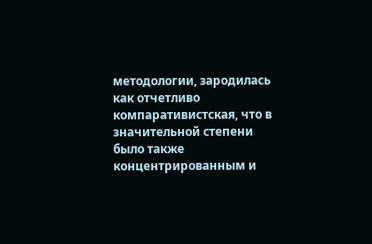методологии, зародилась как отчетливо компаративистская, что в значительной степени было также концентрированным и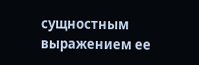сущностным выражением ее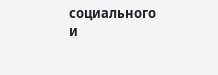социального и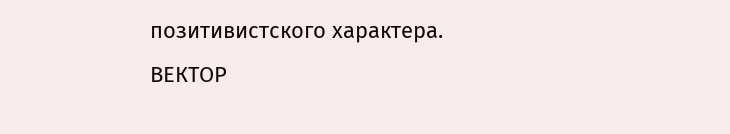позитивистского характера.
ВЕКТОР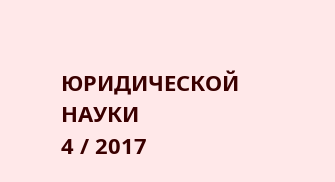ЮРИДИЧЕСКОЙ
НАУКИ
4 / 2017